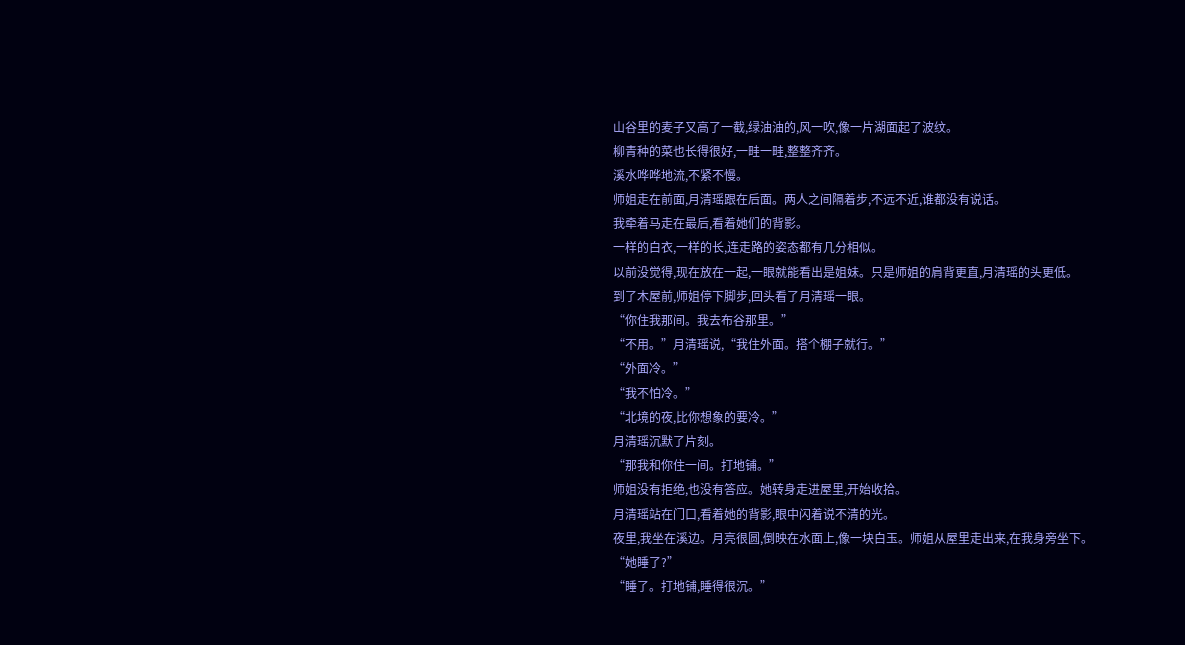山谷里的麦子又高了一截,绿油油的,风一吹,像一片湖面起了波纹。
柳青种的菜也长得很好,一畦一畦,整整齐齐。
溪水哗哗地流,不紧不慢。
师姐走在前面,月清瑶跟在后面。两人之间隔着步,不远不近,谁都没有说话。
我牵着马走在最后,看着她们的背影。
一样的白衣,一样的长,连走路的姿态都有几分相似。
以前没觉得,现在放在一起,一眼就能看出是姐妹。只是师姐的肩背更直,月清瑶的头更低。
到了木屋前,师姐停下脚步,回头看了月清瑶一眼。
“你住我那间。我去布谷那里。”
“不用。”月清瑶说,“我住外面。搭个棚子就行。”
“外面冷。”
“我不怕冷。”
“北境的夜,比你想象的要冷。”
月清瑶沉默了片刻。
“那我和你住一间。打地铺。”
师姐没有拒绝,也没有答应。她转身走进屋里,开始收拾。
月清瑶站在门口,看着她的背影,眼中闪着说不清的光。
夜里,我坐在溪边。月亮很圆,倒映在水面上,像一块白玉。师姐从屋里走出来,在我身旁坐下。
“她睡了?”
“睡了。打地铺,睡得很沉。”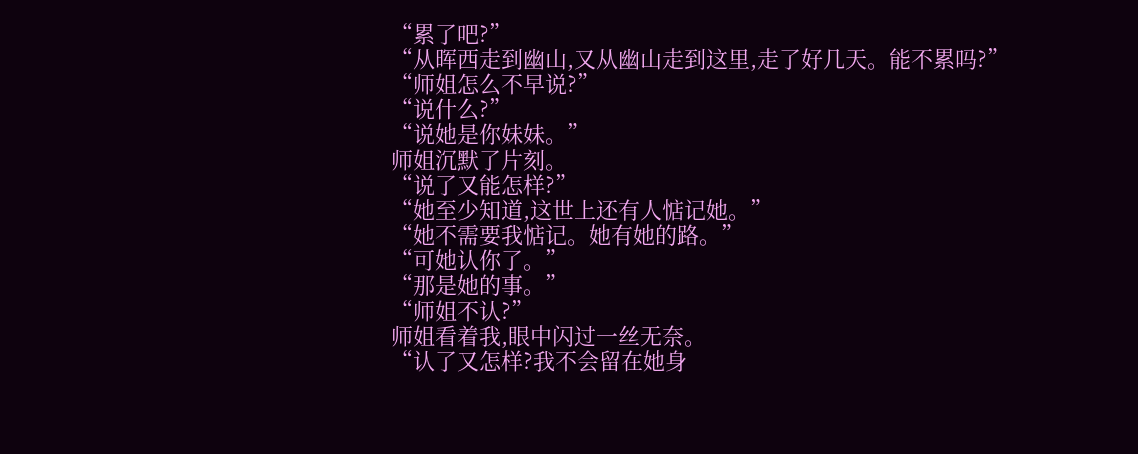“累了吧?”
“从晖西走到幽山,又从幽山走到这里,走了好几天。能不累吗?”
“师姐怎么不早说?”
“说什么?”
“说她是你妹妹。”
师姐沉默了片刻。
“说了又能怎样?”
“她至少知道,这世上还有人惦记她。”
“她不需要我惦记。她有她的路。”
“可她认你了。”
“那是她的事。”
“师姐不认?”
师姐看着我,眼中闪过一丝无奈。
“认了又怎样?我不会留在她身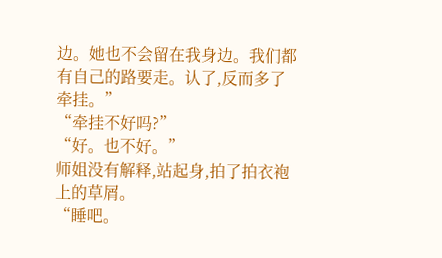边。她也不会留在我身边。我们都有自己的路要走。认了,反而多了牵挂。”
“牵挂不好吗?”
“好。也不好。”
师姐没有解释,站起身,拍了拍衣袍上的草屑。
“睡吧。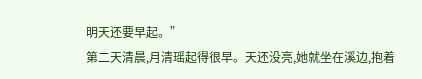明天还要早起。”
第二天清晨,月清瑶起得很早。天还没亮,她就坐在溪边,抱着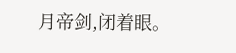月帝剑,闭着眼。